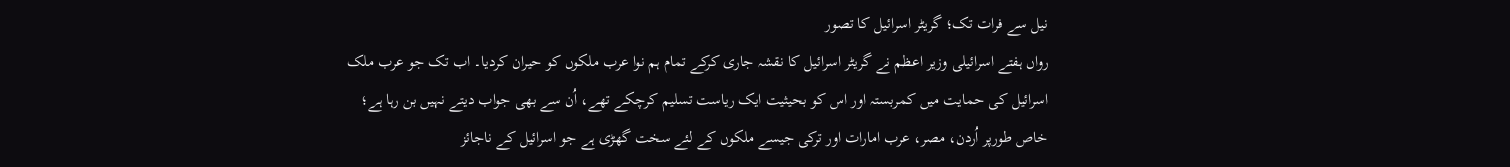نیل سے فرات تک؛ گریٹر اسرائیل کا تصور
رواں ہفتے اسرائیلی وزیر اعظم نے گریٹر اسرائیل کا نقشہ جاری کرکے تمام ہم نوا عرب ملکوں کو حیران کردیا۔ اب تک جو عرب ملک اسرائیل کی حمایت میں کمربستہ اور اس کو بحیثیت ایک ریاست تسلیم کرچکے تھے، اُن سے بھی جواب دیتے نہیں بن رہا ہے؛ خاص طورپر اُردن، مصر، عرب امارات اور ترکی جیسے ملکوں کے لئے سخت گھڑی ہے جو اسرائیل کے ناجائز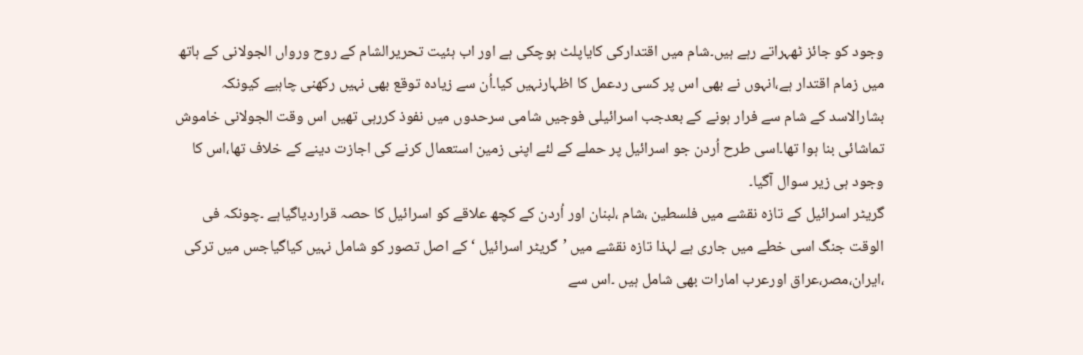وجود کو جائز ٹھہراتے رہے ہیں۔شام میں اقتدارکی کایاپلٹ ہوچکی ہے اور اب ہئیت تحریرالشام کے روح ورواں الجولانی کے ہاتھ میں زمام اقتدار ہے،انہوں نے بھی اس پر کسی ردعمل کا اظہارنہیں کیا۔اُن سے زیادہ توقع بھی نہیں رکھنی چاہیے کیونکہ بشارالاسد کے شام سے فرار ہونے کے بعدجب اسرائیلی فوجیں شامی سرحدوں میں نفوذ کررہی تھیں اس وقت الجولانی خاموش تماشائی بنا ہوا تھا۔اسی طرح اُردن جو اسرائیل پر حملے کے لئے اپنی زمین استعمال کرنے کی اجازت دینے کے خلاف تھا،اس کا وجود ہی زیر سوال آگیا۔
گریٹر اسرائیل کے تازہ نقشے میں فلسطین ،شام ،لبنان اور اُردن کے کچھ علاقے کو اسرائیل کا حصہ قراردیاگیاہے ۔چونکہ فی الوقت جنگ اسی خطے میں جاری ہے لہذا تازہ نقشے میں ’گریٹر اسرائیل ‘ کے اصل تصور کو شامل نہیں کیاگیاجس میں ترکی ،ایران،مصر،عراق اورعرب امارات بھی شامل ہیں ۔اس سے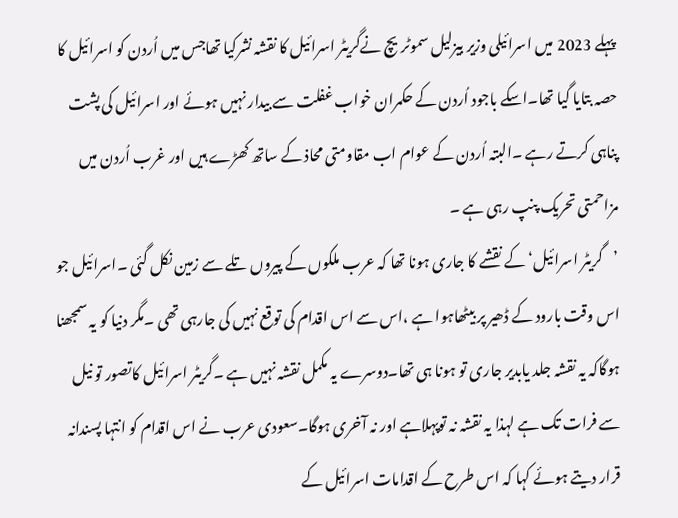پہلے 2023 میں اسرائیلی وزیر بیزلیل سموٹریچ نےگریٹر اسرائیل کا نقشہ نشرکیا تھاجس میں اُردن کو اسرائیل کا حصہ بتایا گیا تھا۔اسکے باجود اُردن کے حکمران خواب غفلت سے بیدار نہیں ہوئے اور اسرائیل کی پشت پناہی کرتے رہے ۔البتہ اُردن کے عوام اب مقاومتی محاذ کے ساتھ کھڑے ہیں اور غرب اُردن میں مزاحمتی تحریک پنپ رہی ہے ۔
’گریٹر اسرائیل‘ کے نقشے کا جاری ہونا تھا کہ عرب ملکوں کے پیروں تلے سے زمین نکل گئی ۔اسرائیل جو اس وقت بارود کے ڈھیر پر بیٹھاہوا ہے ،اس سے اس اقدام کی توقع نہیں کی جارہی تھی ۔مگر دنیا کو یہ سمجھنا ہوگاکہ یہ نقشہ جلد یابدیر جاری تو ہونا ہی تھا۔دوسرے یہ مکمل نقشہ نہیں ہے ۔گریٹر اسرائیل کاتصور تو نیل سے فرات تک ہے لہذا یہ نقشہ نہ توپہلاہے اور نہ آخری ہوگا۔سعودی عرب نے اس اقدام کو انتہا پسندانہ قرار دیتے ہوئے کہا کہ اس طرح کے اقدامات اسرائیل کے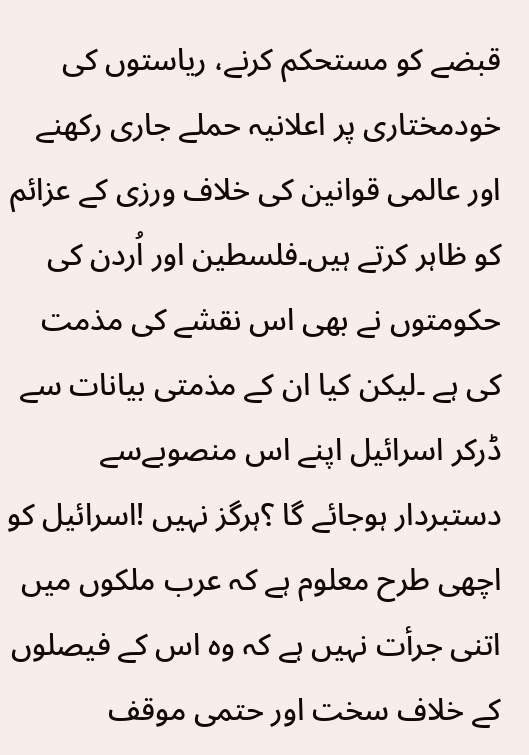قبضے کو مستحکم کرنے، ریاستوں کی خودمختاری پر اعلانیہ حملے جاری رکھنے اور عالمی قوانین کی خلاف ورزی کے عزائم کو ظاہر کرتے ہیں۔فلسطین اور اُردن کی حکومتوں نے بھی اس نقشے کی مذمت کی ہے ۔لیکن کیا ان کے مذمتی بیانات سے ڈرکر اسرائیل اپنے اس منصوبےسے دستبردار ہوجائے گا ؟ہرگز نہیں !اسرائیل کو اچھی طرح معلوم ہے کہ عرب ملکوں میں اتنی جرأت نہیں ہے کہ وہ اس کے فیصلوں کے خلاف سخت اور حتمی موقف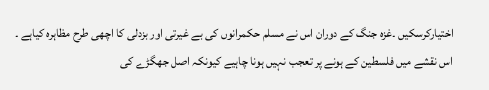اختیارکرسکیں ۔غزہ جنگ کے دوران اس نے مسلم حکمرانوں کی بے غیرتی اور بزدلی کا اچھی طرح مظاہرہ کیاہے ۔
اس نقشے میں فلسطین کے ہونے پر تعجب نہیں ہونا چاہیے کیونکہ اصل جھگڑے کی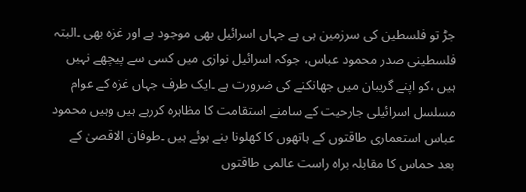جڑ تو فلسطین کی سرزمین ہی ہے جہاں اسرائیل بھی موجود ہے اور غزہ بھی ۔البتہ فلسطینی صدر محمود عباس، جوکہ اسرائیل نوازی میں کسی سے پیچھے نہیں ہیں ،کو اپنے گریبان میں جھانکنے کی ضرورت ہے ۔ایک طرف جہاں غزہ کے عوام مسلسل اسرائیلی جارحیت کے سامنے استقامت کا مظاہرہ کررہے ہیں وہیں محمود عباس استعماری طاقتوں کے ہاتھوں کا کھلونا بنے ہوئے ہیں ۔طوفان الاقصیٰ کے بعد حماس کا مقابلہ براہ راست عالمی طاقتوں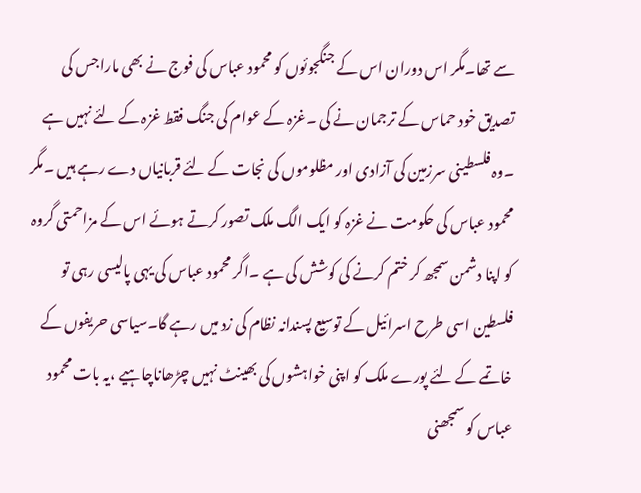سے تھا۔مگر اس دوران اس کے جنگجوئوں کو محمود عباس کی فوج نے بھی ماراجس کی تصدیق خود حماس کے ترجمان نے کی ۔غزہ کے عوام کی جنگ فقط غزہ کے لئے نہیں ہے ۔وہ فلسطینی سرزمین کی آزادی اور مظلوموں کی نجات کے لئے قربانیاں دے رہے ہیں ۔مگر محمود عباس کی حکومت نے غزہ کو ایک الگ ملک تصور کرتے ہوئے اس کے مزاحمتی گروہ کو اپنا دشمن سمجھ کر ختم کرنے کی کوشش کی ہے ۔اگر محمود عباس کی یہی پالیسی رہی تو فلسطین اسی طرح اسرائیل کے توسیع پسندانہ نظام کی زد میں رہے گا۔سیاسی حریفوں کے خاتمے کے لئے پورے ملک کو اپنی خواہشوں کی بھینٹ نہیں چڑھاناچاہیے ،یہ بات محمود عباس کو سمجھنی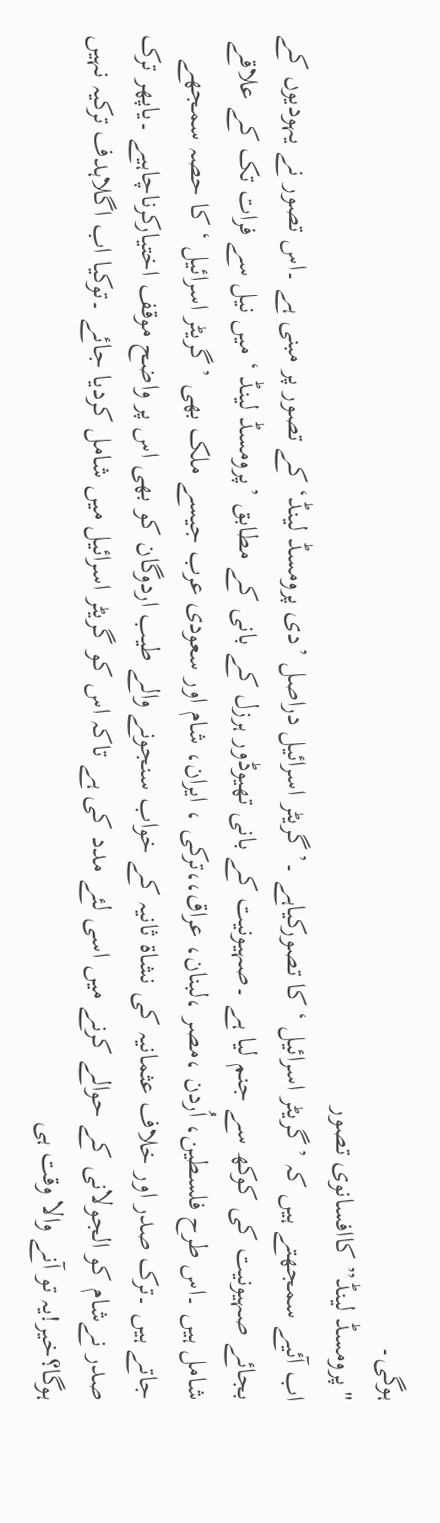ہوگی۔
"پرومسڈ لینڈ” کاافسانوی تصور
اب آئیے سمجھتے ہیں کہ ’گریٹر اسرائیل ‘ کا تصورکیاہے ۔’گریٹر اسرائیل دراصل ’دی پرومسڈ لینڈ‘ کے تصور پر مبنی ہے ۔اس تصور نے یہودیوں کے بجائے صہیونیت کی کوکھ سے جنم لیا ہے ۔صہیونیت کے بانی تھیوڈور ہرزل کے بانی کے مطابق ’پرومسڈ لینڈ ‘ میں نیل سے فرات تک کے علاقے شامل ہیں ۔اس طرح فلسطین، اُردن ،مصر ،لبنان، عراق،،ترکی ، ایران، شام اور سعودی عرب جیسے ملک بھی ’گریٹر اسرائیل ‘ کا حصہ سمجھے جاتے ہیں ۔ترک صدر اور خلاف عثمانیہ کی نشاۃ ثانیہ کے خواب سنجونے والے طیب اردوگان کو بھی اس پر واضح موقف اختیارکرناچاہیے ۔یاپھر ترک صدر نےشام کو الجولانی کے حوالے کرنے میں اسی لئے مدد کی ہے تاکہ اس کو گریٹر اسرائیل میں شامل کردیا جائے ۔توکیا اب اگلاہدف ترکیہ نہیں ہوگا؟خیر!یہ تو آنے والا وقت ہی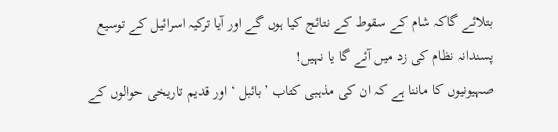بتلائے گاکہ شام کے سقوط کے نتائج کیا ہوں گے اور آیا ترکیہ اسرائیل کے توسیع پسندانہ نظام کی زد میں آئے گا یا نہیں!
صہیونیوں کا ماننا ہے کہ ان کی مذہبی کتاب ’بائبل ‘ اور قدیم تاریخی حوالوں کے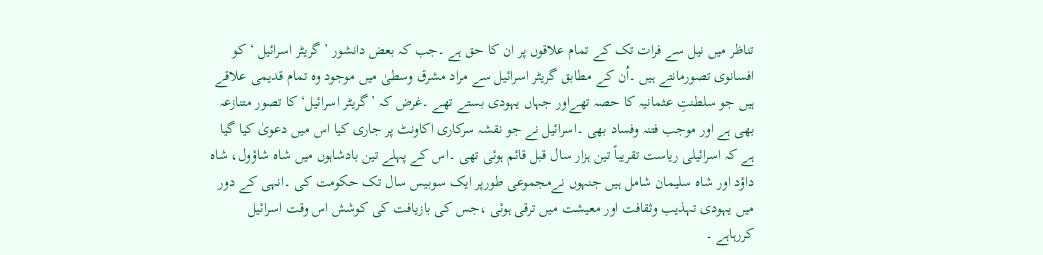تناظر میں نیل سے فرات تک کے تمام علاقوں پر ان کا حق ہے ۔جب کہ بعض دانشور ’گریٹر اسرائیل ‘ کو افسانوی تصورمانتے ہیں ۔اُن کے مطابق گریٹر اسرائیل سے مراد مشرق وسطیٰ میں موجود وہ تمام قدیمی علاقے ہیں جو سلطنتِ عثمانیہ کا حصہ تھےاور جہاں یہودی بستے تھے ۔غرض کہ ’گریٹر اسرائیل‘ کا تصور متنازعہ بھی ہے اور موجب فتنہ وفساد بھی ۔اسرائیل نے جو نقشہ سرکاری اکاونٹ پر جاری کیا اس میں دعویٰ کیا گیا ہے کہ اسرائیلی ریاست تقریباً تین ہزار سال قبل قائم ہوئی تھی ۔اس کے پہلے تین بادشاہوں میں شاہ شاؤول، شاہ داؤد اور شاہ سلیمان شامل ہیں جنہوں نےمجموعی طورپر ایک سوبیس سال تک حکومت کی ۔انہی کے دور میں یہودی تہذیب وثقافت اور معیشت میں ترقی ہوئی ،جس کی بازیافت کی کوشش اس وقت اسرائیل کررہاہے ۔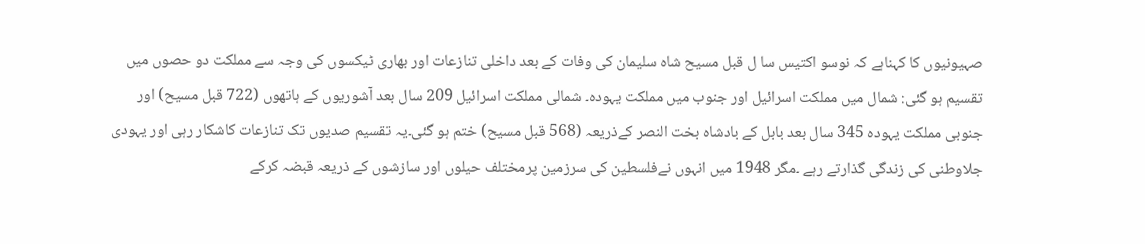صہیونیوں کا کہناہے کہ نوسو اکتیس سا ل قبل مسیح شاہ سلیمان کی وفات کے بعد داخلی تنازعات اور بھاری ٹیکسوں کی وجہ سے مملکت دو حصوں میں تقسیم ہو گئی: شمال میں مملکت اسرائیل اور جنوب میں مملکت یہودہ۔ شمالی مملکت اسرائیل 209 سال بعد آشوریوں کے ہاتھوں (722 قبل مسیح) اور جنوبی مملکت یہودہ 345 سال بعد بابل کے بادشاہ بخت النصر کےذریعہ (568 قبل مسیح) ختم ہو گئی۔یہ تقسیم صدیوں تک تنازعات کاشکار رہی اور یہودی جلاوطنی کی زندگی گذارتے رہے ۔مگر 1948 میں انہوں نےفلسطین کی سرزمین پرمختلف حیلوں اور سازشوں کے ذریعہ قبضہ کرکے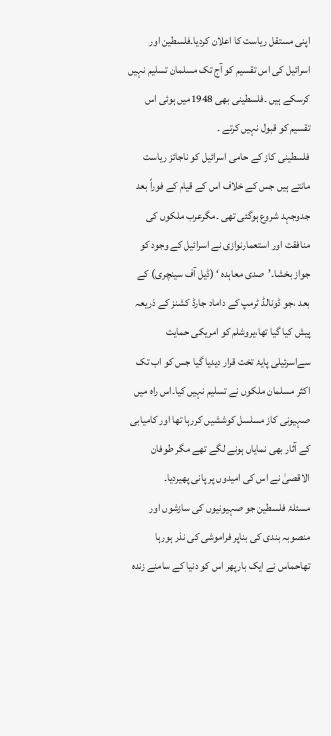اپنی مستقل ریاست کا اعلان کردیا۔فلسطین اور اسرائیل کی اس تقسیم کو آج تک مسلمان تسلیم نہیں کرسکے ہیں ۔فلسطینی بھی 1948میں ہوئی اس تقسیم کو قبول نہیں کرتے ۔
فلسطینی کاز کے حامی اسرائیل کو ناجائز ریاست مانتے ہیں جس کے خلاف اس کے قیام کے فوراً بعد جدوجہد شروع ہوگئی تھی ۔مگرعرب ملکوں کی منافقت اور استعمارنوازی نے اسرائیل کے وجود کو جواز بخشا۔’صدی معاہدہ ‘ (ڈیل آف سینچری) کے بعد ،جو ڈونالڈ ٹرمپ کے داماد جارڈ کشنز کے ذریعہ پیش کیا گیا تھا،یروشلم کو امریکی حمایت سےاسرئیلی پایۂ تخت قرار دیدیا گیا جس کو اب تک اکثر مسلمان ملکوں نے تسلیم نہیں کیا۔اس راہ میں صہیونی کاز مسلسل کوششیں کررہا تھا اور کامیابی کے آثار بھی نمایاں ہونے لگے تھے مگر طوفان الاقصیٰ نے اس کی امیدوں پر پانی پھیردیا۔
مسئلۂ فلسطین جو صہیونیوں کی سازشوں اور منصوبہ بندی کی بناپر فراموشی کی نذر ہورہا تھاحماس نے ایک بارپھر اس کو دنیا کے سامنے زندہ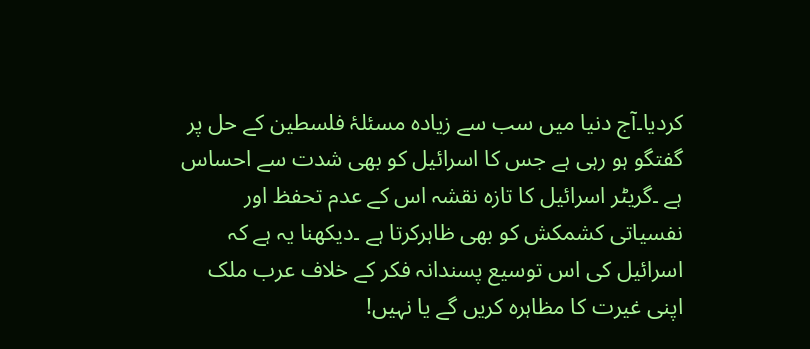کردیا۔آج دنیا میں سب سے زیادہ مسئلۂ فلسطین کے حل پر گفتگو ہو رہی ہے جس کا اسرائیل کو بھی شدت سے احساس ہے ۔گریٹر اسرائیل کا تازہ نقشہ اس کے عدم تحفظ اور نفسیاتی کشمکش کو بھی ظاہرکرتا ہے ۔دیکھنا یہ ہے کہ اسرائیل کی اس توسیع پسندانہ فکر کے خلاف عرب ملک اپنی غیرت کا مظاہرہ کریں گے یا نہیں!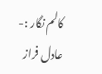کالم نگار :- عادل فراز